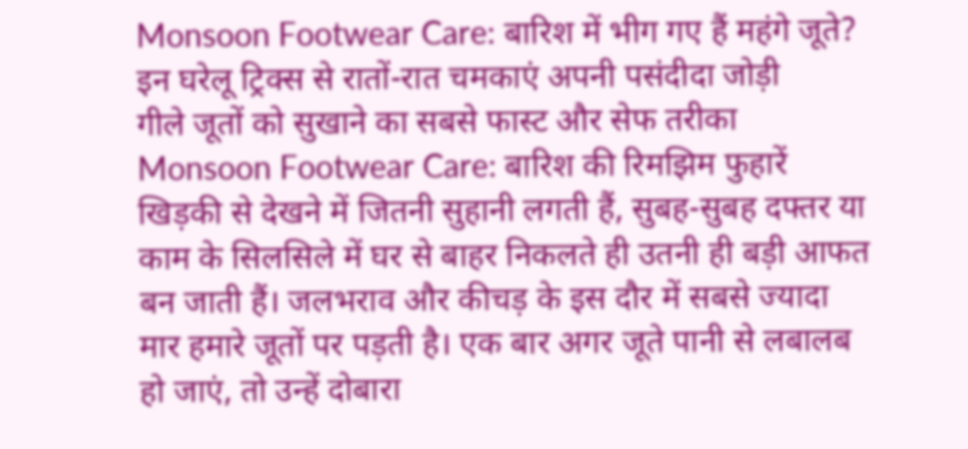Monsoon Footwear Care: बारिश में भीग गए हैं महंगे जूते? इन घरेलू ट्रिक्स से रातों-रात चमकाएं अपनी पसंदीदा जोड़ी
गीले जूतों को सुखाने का सबसे फास्ट और सेफ तरीका
Monsoon Footwear Care: बारिश की रिमझिम फुहारें खिड़की से देखने में जितनी सुहानी लगती हैं, सुबह-सुबह दफ्तर या काम के सिलसिले में घर से बाहर निकलते ही उतनी ही बड़ी आफत बन जाती हैं। जलभराव और कीचड़ के इस दौर में सबसे ज्यादा मार हमारे जूतों पर पड़ती है। एक बार अगर जूते पानी से लबालब हो जाएं, तो उन्हें दोबारा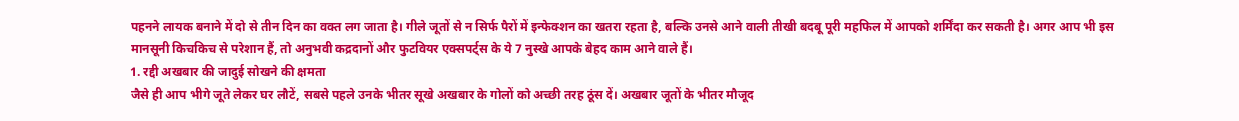पहनने लायक बनाने में दो से तीन दिन का वक्त लग जाता है। गीले जूतों से न सिर्फ पैरों में इन्फेक्शन का खतरा रहता है, बल्कि उनसे आने वाली तीखी बदबू पूरी महफिल में आपको शर्मिंदा कर सकती है। अगर आप भी इस मानसूनी किचकिच से परेशान हैं, तो अनुभवी कद्रदानों और फुटवियर एक्सपर्ट्स के ये 7 नुस्खे आपके बेहद काम आने वाले हैं।
1. रद्दी अखबार की जादुई सोखने की क्षमता
जैसे ही आप भीगे जूते लेकर घर लौटें, सबसे पहले उनके भीतर सूखे अखबार के गोलों को अच्छी तरह ठूंस दें। अखबार जूतों के भीतर मौजूद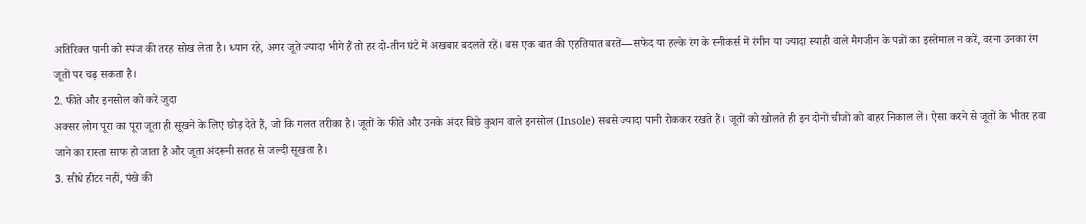अतिरिक्त पानी को स्पंज की तरह सोख लेता है। ध्यान रहे, अगर जूते ज्यादा भीगे हैं तो हर दो-तीन घंटे में अखबार बदलते रहें। बस एक बात की एहतियात बरतें—सफेद या हल्के रंग के स्नीकर्स में रंगीन या ज्यादा स्याही वाले मैगजीन के पन्नों का इस्तेमाल न करें, वरना उनका रंग जूतों पर चढ़ सकता है।
2. फीते और इनसोल को करें जुदा
अक्सर लोग पूरा का पूरा जूता ही सूखने के लिए छोड़ देते हैं, जो कि गलत तरीका है। जूतों के फीते और उनके अंदर बिछे कुशन वाले इनसोल (Insole) सबसे ज्यादा पानी रोककर रखते हैं। जूतों को खोलते ही इन दोनों चीजों को बाहर निकाल लें। ऐसा करने से जूतों के भीतर हवा जाने का रास्ता साफ हो जाता है और जूता अंदरूनी सतह से जल्दी सूखता है।
3. सीधे हीटर नहीं, पंखे की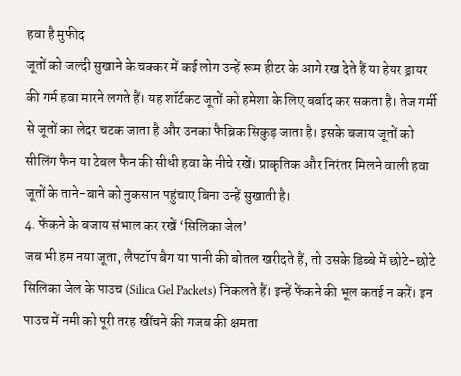हवा है मुफीद
जूतों को जल्दी सुखाने के चक्कर में कई लोग उन्हें रूम हीटर के आगे रख देते हैं या हेयर ड्रायर की गर्म हवा मारने लगते हैं। यह शॉर्टकट जूतों को हमेशा के लिए बर्बाद कर सकता है। तेज गर्मी से जूतों का लेदर चटक जाता है और उनका फैब्रिक सिकुड़ जाता है। इसके बजाय जूतों को सीलिंग फैन या टेबल फैन की सीधी हवा के नीचे रखें। प्राकृतिक और निरंतर मिलने वाली हवा जूतों के ताने-बाने को नुकसान पहुंचाए बिना उन्हें सुखाती है।
4. फेंकने के बजाय संभाल कर रखें ‘सिलिका जेल’
जब भी हम नया जूता, लैपटॉप बैग या पानी की बोतल खरीदते हैं, तो उसके डिब्बे में छोटे-छोटे सिलिका जेल के पाउच (Silica Gel Packets) निकलते हैं। इन्हें फेंकने की भूल कतई न करें। इन पाउच में नमी को पूरी तरह खींचने की गजब की क्षमता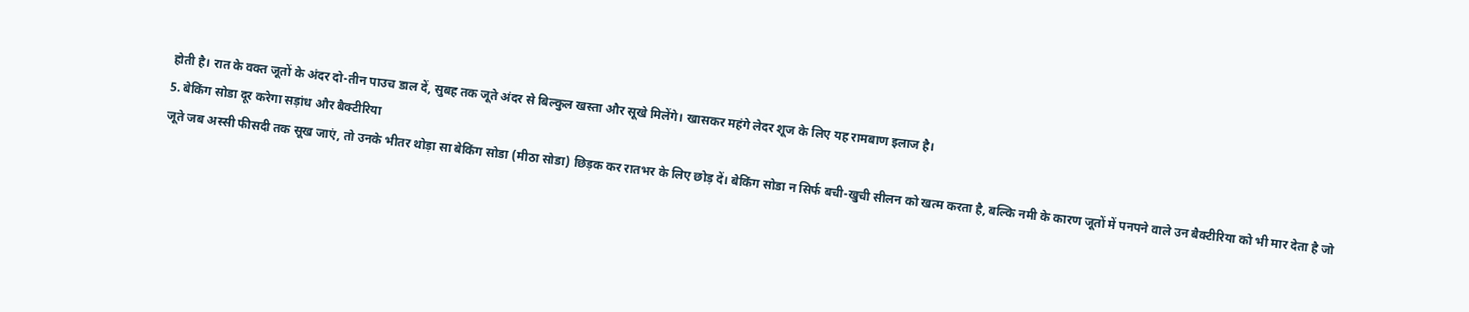होती है। रात के वक्त जूतों के अंदर दो-तीन पाउच डाल दें, सुबह तक जूते अंदर से बिल्कुल खस्ता और सूखे मिलेंगे। खासकर महंगे लेदर शूज के लिए यह रामबाण इलाज है।
5. बेकिंग सोडा दूर करेगा सड़ांध और बैक्टीरिया
जूते जब अस्सी फीसदी तक सूख जाएं, तो उनके भीतर थोड़ा सा बेकिंग सोडा (मीठा सोडा) छिड़क कर रातभर के लिए छोड़ दें। बेकिंग सोडा न सिर्फ बची-खुची सीलन को खत्म करता है, बल्कि नमी के कारण जूतों में पनपने वाले उन बैक्टीरिया को भी मार देता है जो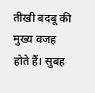तीखी बदबू की मुख्य वजह होते हैं। सुबह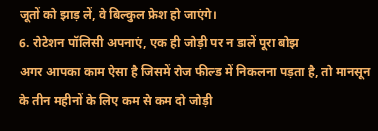जूतों को झाड़ लें, वे बिल्कुल फ्रेश हो जाएंगे।
6. रोटेशन पॉलिसी अपनाएं, एक ही जोड़ी पर न डालें पूरा बोझ
अगर आपका काम ऐसा है जिसमें रोज फील्ड में निकलना पड़ता है, तो मानसून के तीन महीनों के लिए कम से कम दो जोड़ी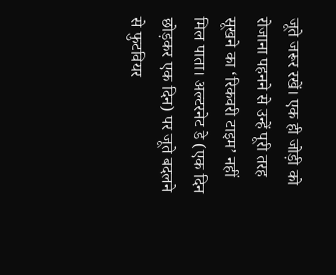जूते जरूर रखें। एक ही जोड़ी को रोजाना पहनने से उन्हें पूरी तरह सूखने का ‘रिकवरी टाइम’ नहीं मिल पाता। अल्टरनेट डे (एक दिन छोड़कर एक दिन) पर जूते बदलने से फुटवियर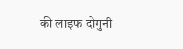की लाइफ दोगुनी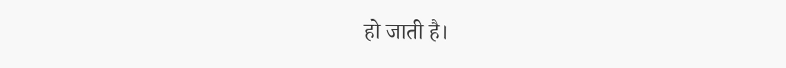हो जाती है।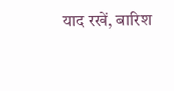याद रखें, बारिश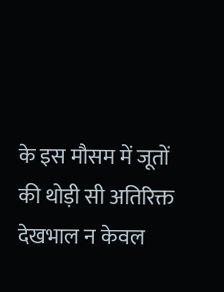के इस मौसम में जूतों की थोड़ी सी अतिरिक्त देखभाल न केवल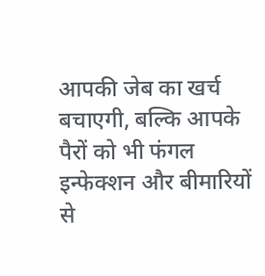आपकी जेब का खर्च बचाएगी, बल्कि आपके पैरों को भी फंगल इन्फेक्शन और बीमारियों से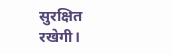सुरक्षित रखेगी।